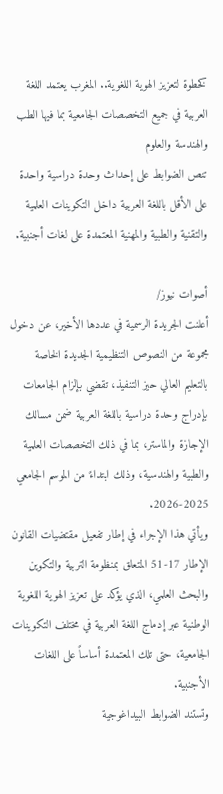كخطوة لتعزيز الهوية اللغوية.. المغرب يعتمد اللغة العربية في جميع التخصصات الجامعية بما فيها الطب والهندسة والعلوم
تنص الضوابط على إحداث وحدة دراسية واحدة على الأقل باللغة العربية داخل التكوينات العلمية والتقنية والطبية والمهنية المعتمدة على لغات أجنبية.

أصوات نيوز/
أعلنت الجريدة الرسمية في عددها الأخير، عن دخول مجموعة من النصوص التنظيمية الجديدة الخاصة بالتعليم العالي حيز التنفيذ، تقضي بإلزام الجامعات بإدراج وحدة دراسية باللغة العربية ضمن مسالك الإجازة والماستر، بما في ذلك التخصصات العلمية والطبية والهندسية، وذلك ابتداءً من الموسم الجامعي 2025-2026.
ويأتي هذا الإجراء في إطار تفعيل مقتضيات القانون الإطار 17-51 المتعلق بمنظومة التربية والتكوين والبحث العلمي، الذي يؤكد على تعزيز الهوية اللغوية الوطنية عبر إدماج اللغة العربية في مختلف التكوينات الجامعية، حتى تلك المعتمدة أساساً على اللغات الأجنبية.
وتستند الضوابط البيداغوجية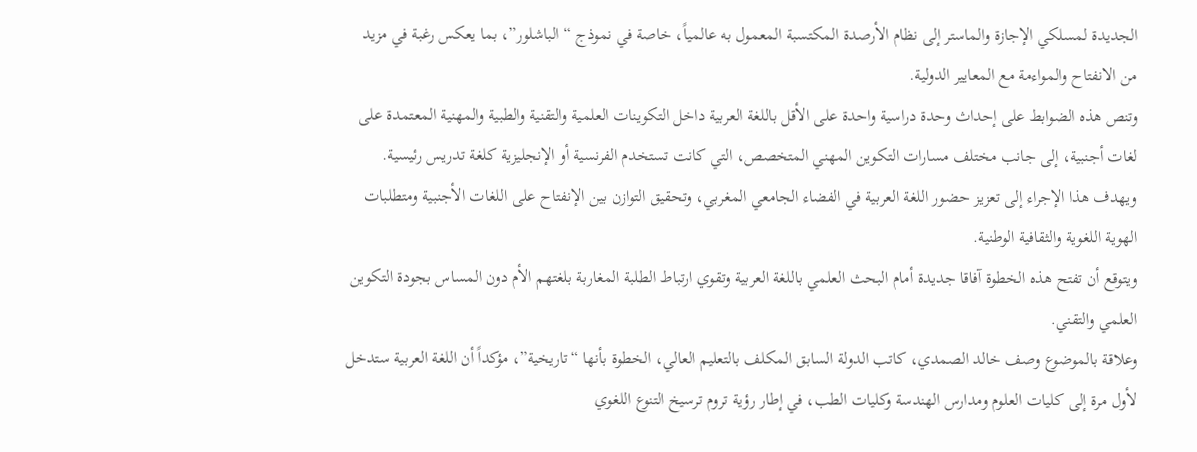الجديدة لمسلكي الإجازة والماستر إلى نظام الأرصدة المكتسبة المعمول به عالمياً، خاصة في نموذج “الباشلور”، بما يعكس رغبة في مزيد من الانفتاح والمواءمة مع المعايير الدولية.
وتنص هذه الضوابط على إحداث وحدة دراسية واحدة على الأقل باللغة العربية داخل التكوينات العلمية والتقنية والطبية والمهنية المعتمدة على لغات أجنبية، إلى جانب مختلف مسارات التكوين المهني المتخصص، التي كانت تستخدم الفرنسية أو الإنجليزية كلغة تدريس رئيسية.
ويهدف هذا الإجراء إلى تعزيز حضور اللغة العربية في الفضاء الجامعي المغربي، وتحقيق التوازن بين الإنفتاح على اللغات الأجنبية ومتطلبات الهوية اللغوية والثقافية الوطنية.
ويتوقع أن تفتح هذه الخطوة آفاقا جديدة أمام البحث العلمي باللغة العربية وتقوي ارتباط الطلبة المغاربة بلغتهم الأم دون المساس بجودة التكوين العلمي والتقني.
وعلاقة بالموضوع وصف خالد الصمدي، كاتب الدولة السابق المكلف بالتعليم العالي، الخطوة بأنها “تاريخية”، مؤكداً أن اللغة العربية ستدخل لأول مرة إلى كليات العلوم ومدارس الهندسة وكليات الطب، في إطار رؤية تروم ترسيخ التنوع اللغوي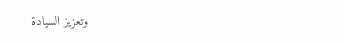وتعزيز السيادة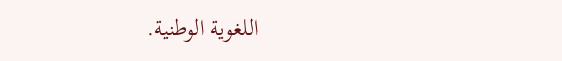اللغوية الوطنية.